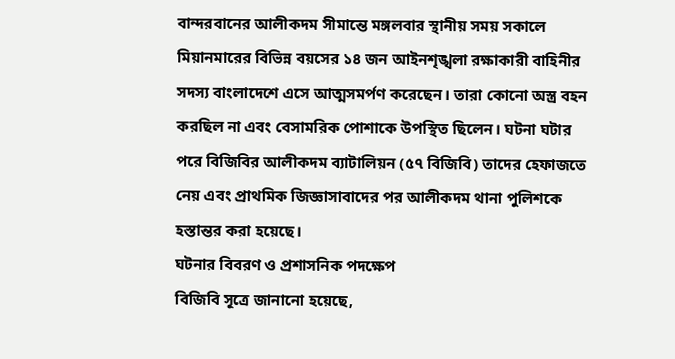বান্দরবানের আলীকদম সীমান্তে মঙ্গলবার স্থানীয় সময় সকালে মিয়ানমারের বিভিন্ন বয়সের ১৪ জন আইনশৃঙ্খলা রক্ষাকারী বাহিনীর সদস্য বাংলাদেশে এসে আত্মসমর্পণ করেছেন। তারা কোনো অস্ত্র বহন করছিল না এবং বেসামরিক পোশাকে উপস্থিত ছিলেন। ঘটনা ঘটার পরে বিজিবির আলীকদম ব্যাটালিয়ন (৫৭ বিজিবি) তাদের হেফাজতে নেয় এবং প্রাথমিক জিজ্ঞাসাবাদের পর আলীকদম থানা পুলিশকে হস্তান্তর করা হয়েছে।
ঘটনার বিবরণ ও প্রশাসনিক পদক্ষেপ
বিজিবি সূত্রে জানানো হয়েছে,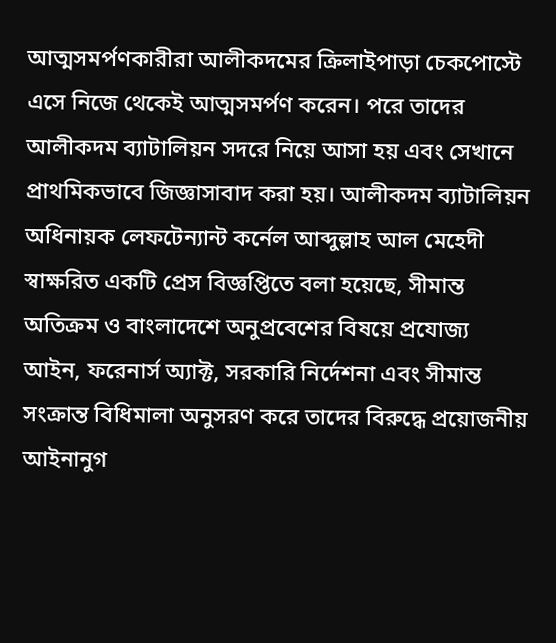আত্মসমর্পণকারীরা আলীকদমের ক্রিলাইপাড়া চেকপোস্টে এসে নিজে থেকেই আত্মসমর্পণ করেন। পরে তাদের আলীকদম ব্যাটালিয়ন সদরে নিয়ে আসা হয় এবং সেখানে প্রাথমিকভাবে জিজ্ঞাসাবাদ করা হয়। আলীকদম ব্যাটালিয়ন অধিনায়ক লেফটেন্যান্ট কর্নেল আব্দুল্লাহ আল মেহেদী স্বাক্ষরিত একটি প্রেস বিজ্ঞপ্তিতে বলা হয়েছে, সীমান্ত অতিক্রম ও বাংলাদেশে অনুপ্রবেশের বিষয়ে প্রযোজ্য আইন, ফরেনার্স অ্যাক্ট, সরকারি নির্দেশনা এবং সীমান্ত সংক্রান্ত বিধিমালা অনুসরণ করে তাদের বিরুদ্ধে প্রয়োজনীয় আইনানুগ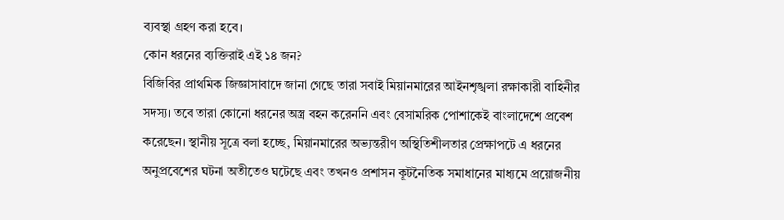ব্যবস্থা গ্রহণ করা হবে।
কোন ধরনের ব্যক্তিরাই এই ১৪ জন?
বিজিবির প্রাথমিক জিজ্ঞাসাবাদে জানা গেছে তারা সবাই মিয়ানমারের আইনশৃঙ্খলা রক্ষাকারী বাহিনীর সদস্য। তবে তারা কোনো ধরনের অস্ত্র বহন করেননি এবং বেসামরিক পোশাকেই বাংলাদেশে প্রবেশ করেছেন। স্থানীয় সূত্রে বলা হচ্ছে, মিয়ানমারের অভ্যন্তরীণ অস্থিতিশীলতার প্রেক্ষাপটে এ ধরনের অনুপ্রবেশের ঘটনা অতীতেও ঘটেছে এবং তখনও প্রশাসন কূটনৈতিক সমাধানের মাধ্যমে প্রয়োজনীয়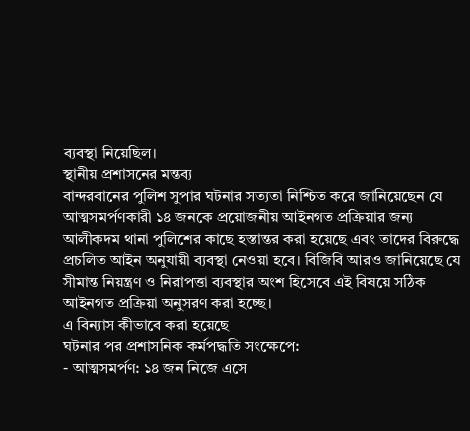ব্যবস্থা নিয়েছিল।
স্থানীয় প্রশাসনের মন্তব্য
বান্দরবানের পুলিশ সুপার ঘটনার সত্যতা নিশ্চিত করে জানিয়েছেন যে আত্মসমর্পণকারী ১৪ জনকে প্রয়োজনীয় আইনগত প্রক্রিয়ার জন্য আলীকদম থানা পুলিশের কাছে হস্তান্তর করা হয়েছে এবং তাদের বিরুদ্ধে প্রচলিত আইন অনুযায়ী ব্যবস্থা নেওয়া হবে। বিজিবি আরও জানিয়েছে যে সীমান্ত নিয়ন্ত্রণ ও নিরাপত্তা ব্যবস্থার অংশ হিসেবে এই বিষয়ে সঠিক আইনগত প্রক্রিয়া অনুসরণ করা হচ্ছে।
এ বিন্যাস কীভাবে করা হয়েছে
ঘটনার পর প্রশাসনিক কর্মপদ্ধতি সংক্ষেপে:
- আত্মসমর্পণ: ১৪ জন নিজে এসে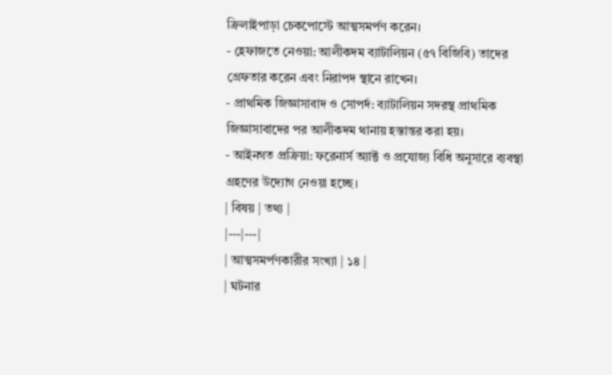ক্রিলাইপাড়া চেকপোস্টে আত্মসমর্পণ করেন।
- হেফাজতে নেওয়া: আলীকদম ব্যাটালিয়ন (৫৭ বিজিবি) তাদের গ্রেফতার করেন এবং নিরাপদ স্থানে রাখেন।
- প্রাথমিক জিজ্ঞাসাবাদ ও সোপর্দ: ব্যাটালিয়ন সদরস্থ প্রাথমিক জিজ্ঞাসাবাদের পর আলীকদম থানায় হস্তান্তর করা হয়।
- আইনগত প্রক্রিয়া: ফরেনার্স অ্যাক্ট ও প্রযোজ্য বিধি অনুসারে ব্যবস্থা গ্রহণের উদ্যোগ নেওয়া হচ্ছে।
| বিষয় | তথ্য |
|---|---|
| আত্মসমর্পণকারীর সংখ্যা | ১৪ |
| ঘটনার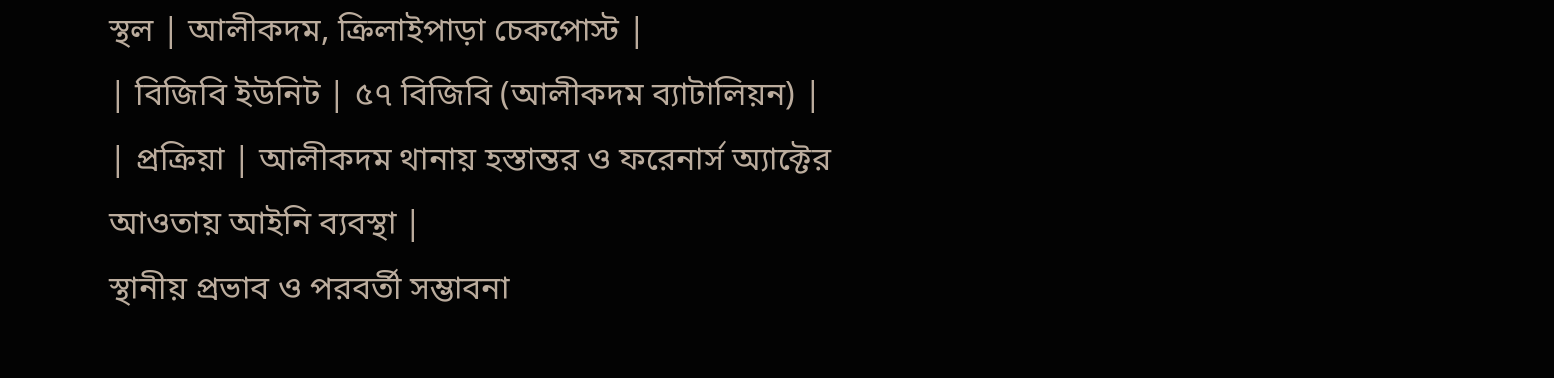স্থল | আলীকদম, ক্রিলাইপাড়া চেকপোস্ট |
| বিজিবি ইউনিট | ৫৭ বিজিবি (আলীকদম ব্যাটালিয়ন) |
| প্রক্রিয়া | আলীকদম থানায় হস্তান্তর ও ফরেনার্স অ্যাক্টের আওতায় আইনি ব্যবস্থা |
স্থানীয় প্রভাব ও পরবর্তী সম্ভাবনা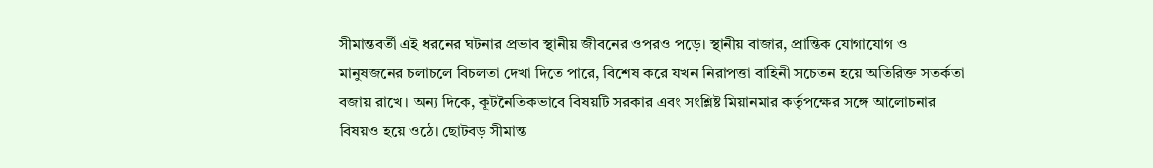সীমান্তবর্তী এই ধরনের ঘটনার প্রভাব স্থানীয় জীবনের ওপরও পড়ে। স্থানীয় বাজার, প্রান্তিক যোগাযোগ ও মানুষজনের চলাচলে বিচলতা দেখা দিতে পারে, বিশেষ করে যখন নিরাপত্তা বাহিনী সচেতন হয়ে অতিরিক্ত সতর্কতা বজায় রাখে। অন্য দিকে, কূটনৈতিকভাবে বিষয়টি সরকার এবং সংশ্লিষ্ট মিয়ানমার কর্তৃপক্ষের সঙ্গে আলোচনার বিষয়ও হয়ে ওঠে। ছোটবড় সীমান্ত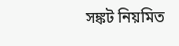সঙ্কট নিয়মিত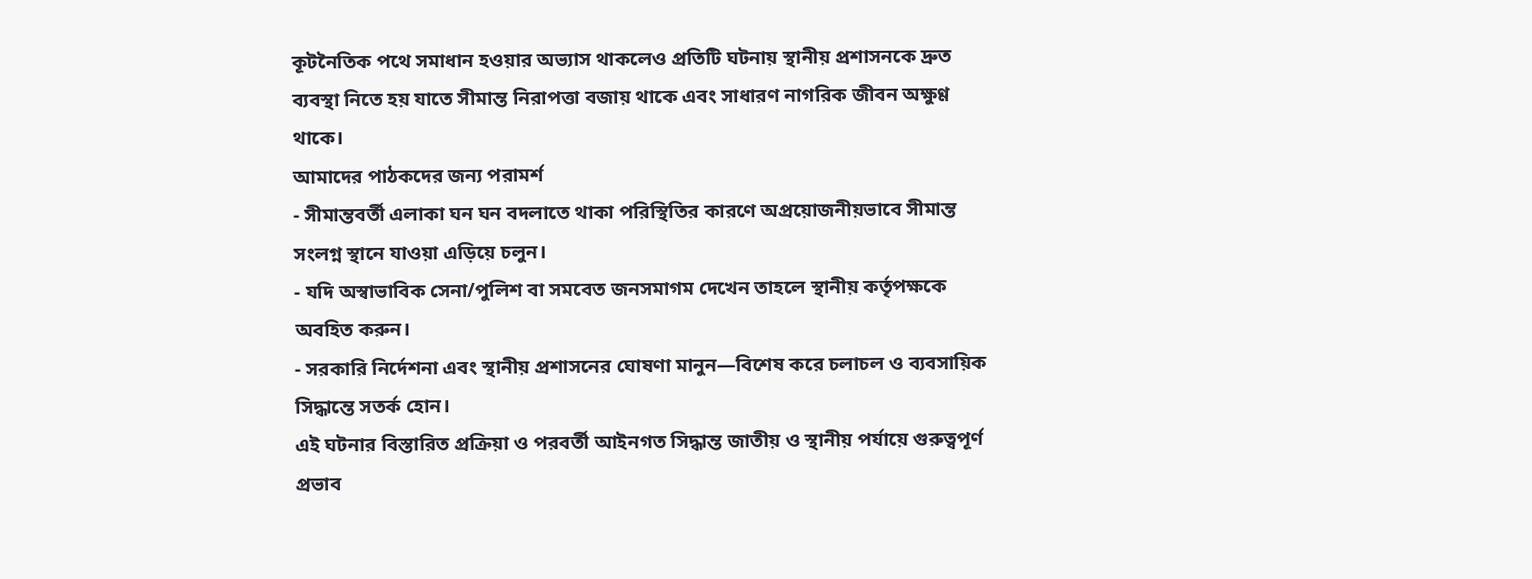কূটনৈতিক পথে সমাধান হওয়ার অভ্যাস থাকলেও প্রতিটি ঘটনায় স্থানীয় প্রশাসনকে দ্রুত ব্যবস্থা নিতে হয় যাতে সীমান্ত নিরাপত্তা বজায় থাকে এবং সাধারণ নাগরিক জীবন অক্ষুণ্ণ থাকে।
আমাদের পাঠকদের জন্য পরামর্শ
- সীমান্তবর্তী এলাকা ঘন ঘন বদলাতে থাকা পরিস্থিতির কারণে অপ্রয়োজনীয়ভাবে সীমান্ত সংলগ্ন স্থানে যাওয়া এড়িয়ে চলুন।
- যদি অস্বাভাবিক সেনা/পুলিশ বা সমবেত জনসমাগম দেখেন তাহলে স্থানীয় কর্তৃপক্ষকে অবহিত করুন।
- সরকারি নির্দেশনা এবং স্থানীয় প্রশাসনের ঘোষণা মানুন—বিশেষ করে চলাচল ও ব্যবসায়িক সিদ্ধান্তে সতর্ক হোন।
এই ঘটনার বিস্তারিত প্রক্রিয়া ও পরবর্তী আইনগত সিদ্ধান্ত জাতীয় ও স্থানীয় পর্যায়ে গুরুত্বপূর্ণ প্রভাব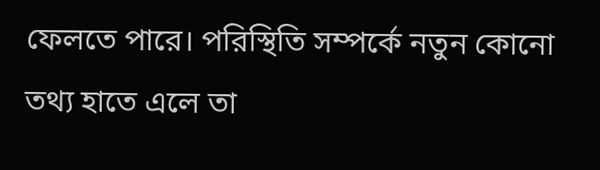ফেলতে পারে। পরিস্থিতি সম্পর্কে নতুন কোনো তথ্য হাতে এলে তা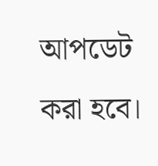আপডেট করা হবে।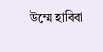উম্মে হাবিবা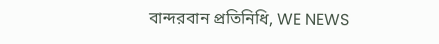বান্দরবান প্রতিনিধি, WE NEWS